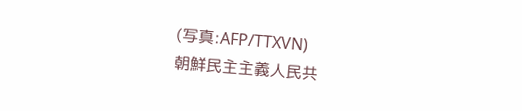(写真:AFP/TTXVN)
朝鮮民主主義人民共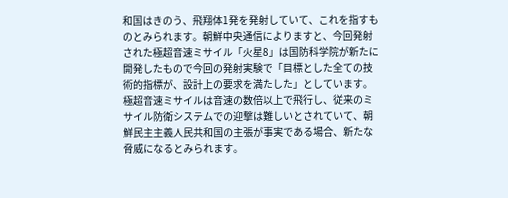和国はきのう、飛翔体1発を発射していて、これを指すものとみられます。朝鮮中央通信によりますと、今回発射された極超音速ミサイル「火星8」は国防科学院が新たに開発したもので今回の発射実験で「目標とした全ての技術的指標が、設計上の要求を満たした」としています。
極超音速ミサイルは音速の数倍以上で飛行し、従来のミサイル防衛システムでの迎撃は難しいとされていて、朝鮮民主主義人民共和国の主張が事実である場合、新たな脅威になるとみられます。